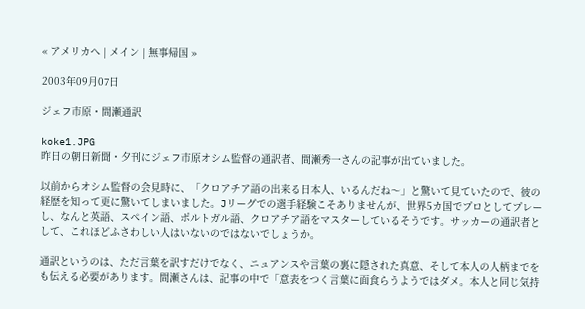« アメリカへ | メイン | 無事帰国 »

2003年09月07日

ジェフ市原・間瀬通訳

koke1.JPG
昨日の朝日新聞・夕刊にジェフ市原オシム監督の通訳者、間瀬秀一さんの記事が出ていました。

以前からオシム監督の会見時に、「クロアチア語の出来る日本人、いるんだね〜」と驚いて見ていたので、彼の経歴を知って更に驚いてしまいました。Jリーグでの選手経験こそありませんが、世界5カ国でプロとしてプレーし、なんと英語、スペイン語、ポルトガル語、クロアチア語をマスターしているそうです。サッカーの通訳者として、これほどふさわしい人はいないのではないでしょうか。

通訳というのは、ただ言葉を訳すだけでなく、ニュアンスや言葉の裏に隠された真意、そして本人の人柄までをも伝える必要があります。間瀬さんは、記事の中で「意表をつく言葉に面食らうようではダメ。本人と同じ気持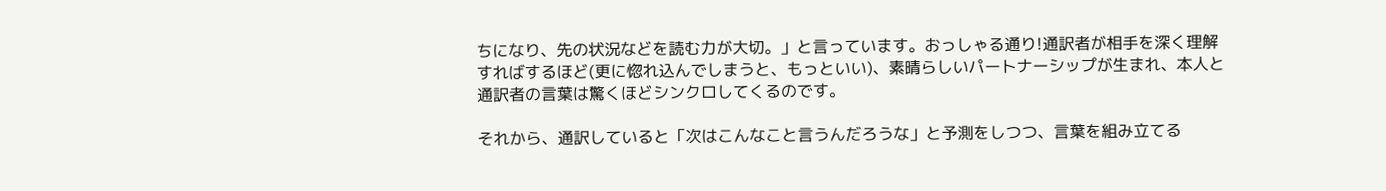ちになり、先の状況などを読む力が大切。」と言っています。おっしゃる通り!通訳者が相手を深く理解すればするほど(更に惚れ込んでしまうと、もっといい)、素晴らしいパートナーシップが生まれ、本人と通訳者の言葉は驚くほどシンクロしてくるのです。

それから、通訳していると「次はこんなこと言うんだろうな」と予測をしつつ、言葉を組み立てる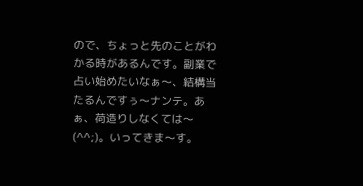ので、ちょっと先のことがわかる時があるんです。副業で占い始めたいなぁ〜、結構当たるんですぅ〜ナンテ。あぁ、荷造りしなくては〜(^^;)。いってきま〜す。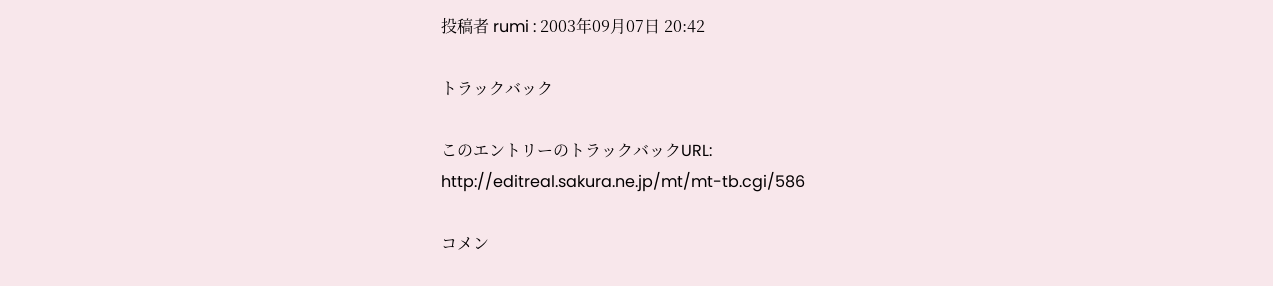投稿者 rumi : 2003年09月07日 20:42

トラックバック

このエントリーのトラックバックURL:
http://editreal.sakura.ne.jp/mt/mt-tb.cgi/586

コメン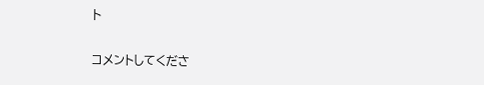ト

コメントしてくださ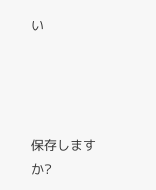い




保存しますか?